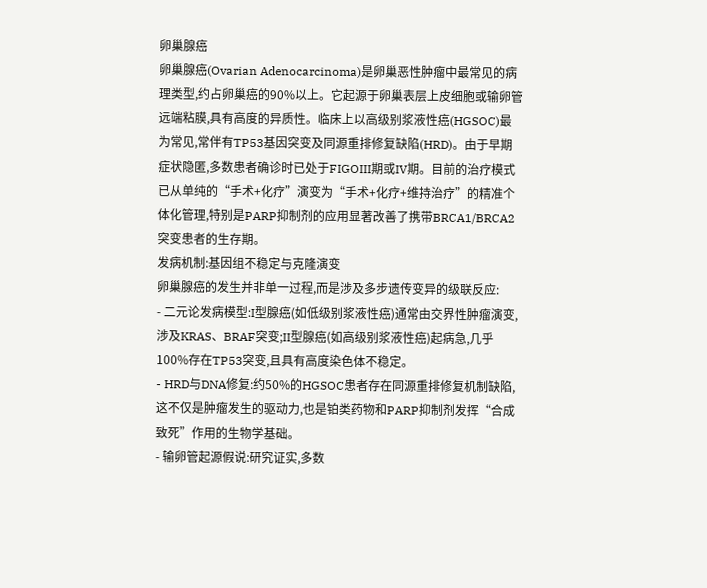卵巢腺癌
卵巢腺癌(Ovarian Adenocarcinoma)是卵巢恶性肿瘤中最常见的病理类型,约占卵巢癌的90%以上。它起源于卵巢表层上皮细胞或输卵管远端粘膜,具有高度的异质性。临床上以高级别浆液性癌(HGSOC)最为常见,常伴有TP53基因突变及同源重排修复缺陷(HRD)。由于早期症状隐匿,多数患者确诊时已处于FIGOIII期或IV期。目前的治疗模式已从单纯的“手术+化疗”演变为“手术+化疗+维持治疗”的精准个体化管理,特别是PARP抑制剂的应用显著改善了携带BRCA1/BRCA2突变患者的生存期。
发病机制:基因组不稳定与克隆演变
卵巢腺癌的发生并非单一过程,而是涉及多步遗传变异的级联反应:
- 二元论发病模型:I型腺癌(如低级别浆液性癌)通常由交界性肿瘤演变,涉及KRAS、BRAF突变;II型腺癌(如高级别浆液性癌)起病急,几乎100%存在TP53突变,且具有高度染色体不稳定。
- HRD与DNA修复:约50%的HGSOC患者存在同源重排修复机制缺陷,这不仅是肿瘤发生的驱动力,也是铂类药物和PARP抑制剂发挥“合成致死”作用的生物学基础。
- 输卵管起源假说:研究证实,多数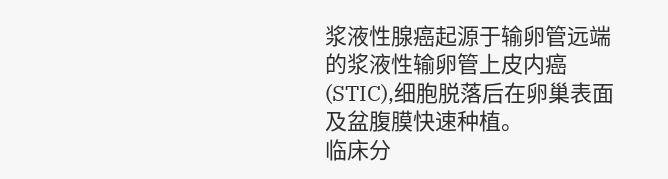浆液性腺癌起源于输卵管远端的浆液性输卵管上皮内癌(STIC),细胞脱落后在卵巢表面及盆腹膜快速种植。
临床分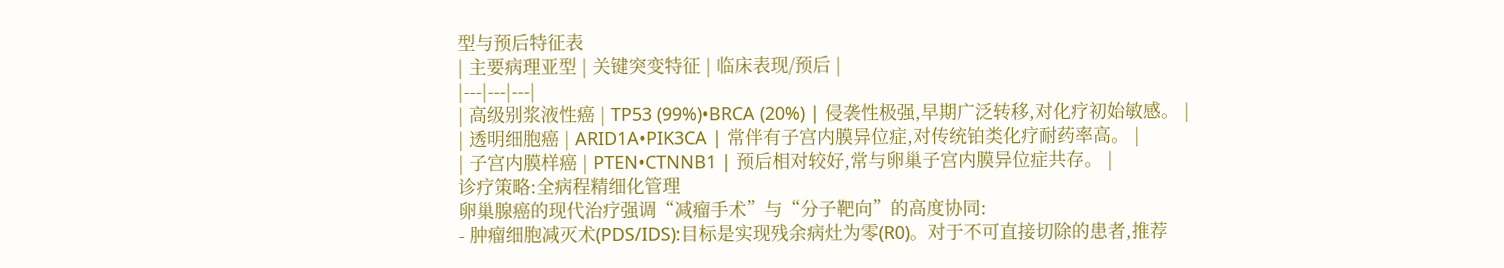型与预后特征表
| 主要病理亚型 | 关键突变特征 | 临床表现/预后 |
|---|---|---|
| 高级别浆液性癌 | TP53 (99%)•BRCA (20%) | 侵袭性极强,早期广泛转移,对化疗初始敏感。 |
| 透明细胞癌 | ARID1A•PIK3CA | 常伴有子宫内膜异位症,对传统铂类化疗耐药率高。 |
| 子宫内膜样癌 | PTEN•CTNNB1 | 预后相对较好,常与卵巢子宫内膜异位症共存。 |
诊疗策略:全病程精细化管理
卵巢腺癌的现代治疗强调“减瘤手术”与“分子靶向”的高度协同:
- 肿瘤细胞减灭术(PDS/IDS):目标是实现残余病灶为零(R0)。对于不可直接切除的患者,推荐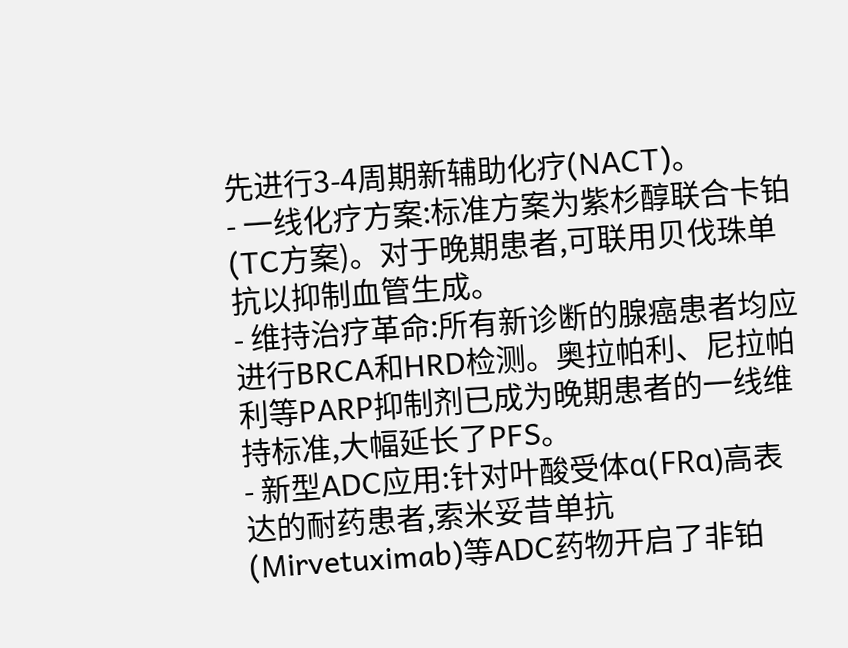先进行3-4周期新辅助化疗(NACT)。
- 一线化疗方案:标准方案为紫杉醇联合卡铂(TC方案)。对于晚期患者,可联用贝伐珠单抗以抑制血管生成。
- 维持治疗革命:所有新诊断的腺癌患者均应进行BRCA和HRD检测。奥拉帕利、尼拉帕利等PARP抑制剂已成为晚期患者的一线维持标准,大幅延长了PFS。
- 新型ADC应用:针对叶酸受体α(FRα)高表达的耐药患者,索米妥昔单抗(Mirvetuximab)等ADC药物开启了非铂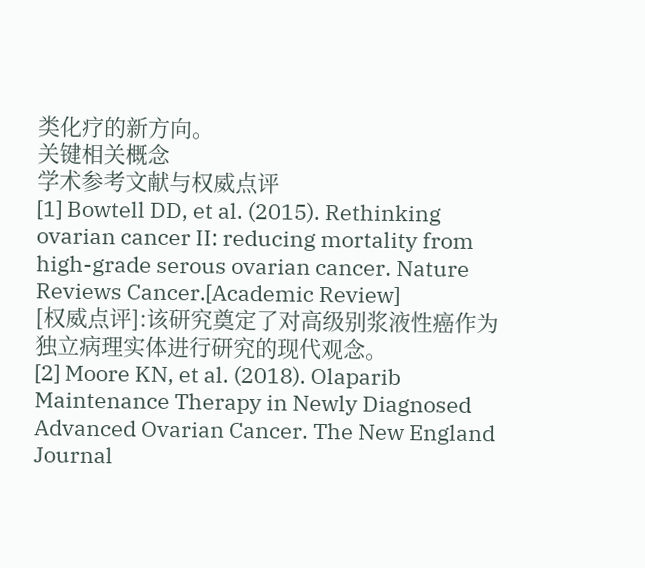类化疗的新方向。
关键相关概念
学术参考文献与权威点评
[1] Bowtell DD, et al. (2015). Rethinking ovarian cancer II: reducing mortality from high-grade serous ovarian cancer. Nature Reviews Cancer.[Academic Review]
[权威点评]:该研究奠定了对高级别浆液性癌作为独立病理实体进行研究的现代观念。
[2] Moore KN, et al. (2018). Olaparib Maintenance Therapy in Newly Diagnosed Advanced Ovarian Cancer. The New England Journal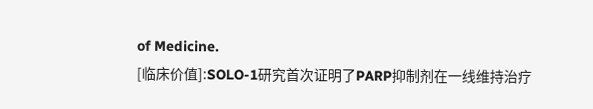of Medicine.
[临床价值]:SOLO-1研究首次证明了PARP抑制剂在一线维持治疗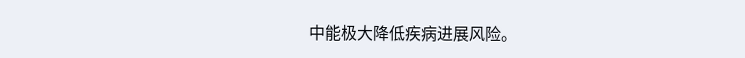中能极大降低疾病进展风险。